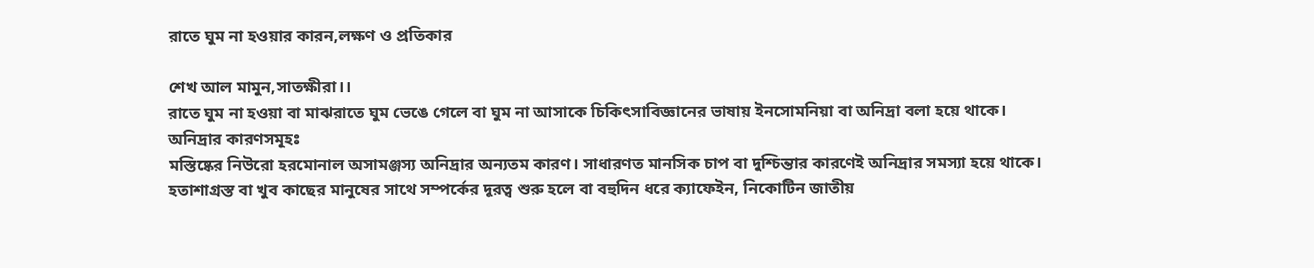রাতে ঘুম না হওয়ার কারন,লক্ষণ ও প্রতিকার

শেখ আল মামুন,সাতক্ষীরা।।
রাতে ঘুম না হওয়া বা মাঝরাতে ঘুম ভেঙে গেলে বা ঘুম না আসাকে চিকিৎসাবিজ্ঞানের ভাষায় ইনসোমনিয়া বা অনিদ্রা বলা হয়ে থাকে।
অনিদ্রার কারণসমূহঃ
মস্তিষ্কের নিউরো হরমোনাল অসামঞ্জস্য অনিদ্রার অন্যতম কারণ। সাধারণত মানসিক চাপ বা দুশ্চিন্তার কারণেই অনিদ্রার সমস্যা হয়ে থাকে। হতাশাগ্রস্ত বা খুব কাছের মানুষের সাথে সম্পর্কের দূরত্ব শুরু হলে বা বহুদিন ধরে ক্যাফেইন, নিকোটিন জাতীয়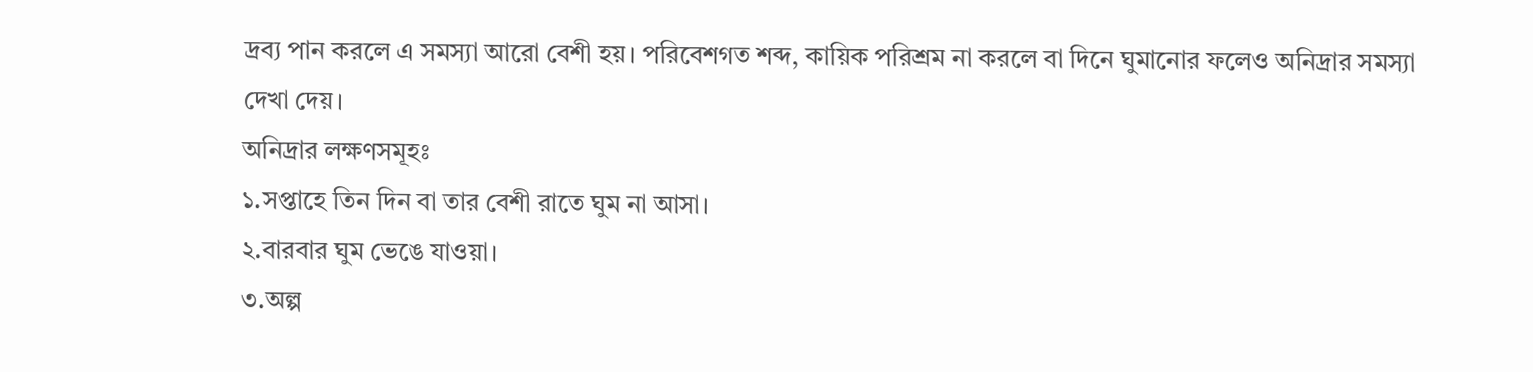দ্রব্য পান করলে এ সমস্যা আরো বেশী হয়। পরিবেশগত শব্দ, কায়িক পরিশ্রম না করলে বা দিনে ঘুমানোর ফলেও অনিদ্রার সমস্যা দেখা দেয়।
অনিদ্রার লক্ষণসমূহঃ
১.সপ্তাহে তিন দিন বা তার বেশী রাতে ঘুম না আসা।
২.বারবার ঘুম ভেঙে যাওয়া।
৩.অল্প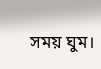সময় ঘুম।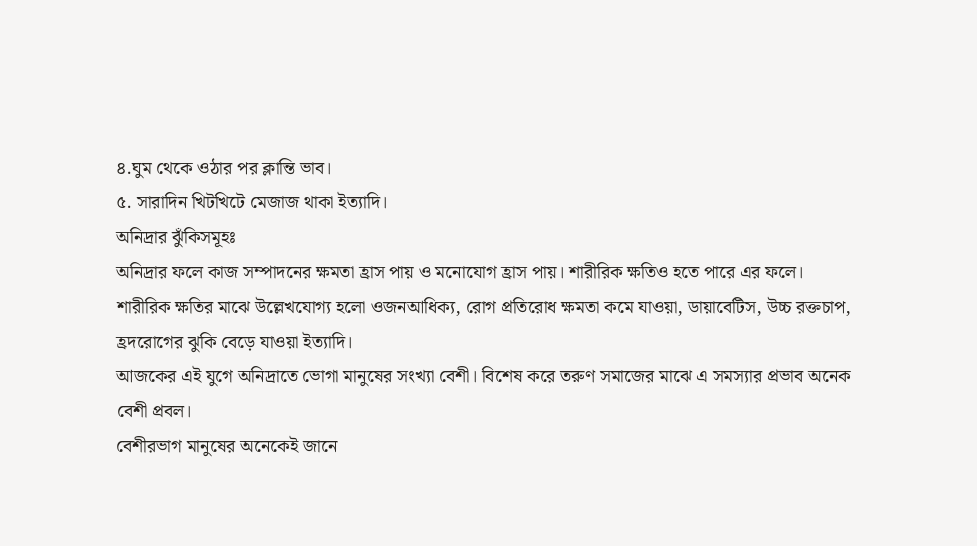৪.ঘুম থেকে ওঠার পর ক্লান্তি ভাব।
৫. সারাদিন খিটখিটে মেজাজ থাকা ইত্যাদি।
অনিদ্রার ঝুঁকিসমূহঃ
অনিদ্রার ফলে কাজ সম্পাদনের ক্ষমতা হ্রাস পায় ও মনোযোগ হ্রাস পায়। শারীরিক ক্ষতিও হতে পারে এর ফলে। শারীরিক ক্ষতির মাঝে উল্লেখযোগ্য হলো ওজনআধিক্য, রোগ প্রতিরোধ ক্ষমতা কমে যাওয়া, ডায়াবেটিস, উচ্চ রক্তচাপ, হ্রদরোগের ঝুকি বেড়ে যাওয়া ইত্যাদি।
আজকের এই যুগে অনিদ্রাতে ভোগা মানুষের সংখ্যা বেশী। বিশেষ করে তরুণ সমাজের মাঝে এ সমস্যার প্রভাব অনেক বেশী প্রবল।
বেশীরভাগ মানুষের অনেকেই জানে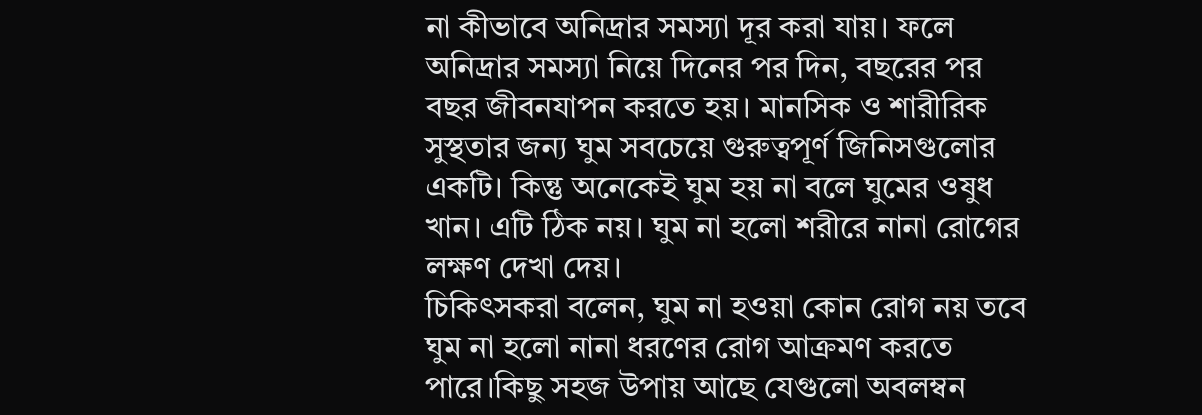না কীভাবে অনিদ্রার সমস্যা দূর করা যায়। ফলে অনিদ্রার সমস্যা নিয়ে দিনের পর দিন, বছরের পর বছর জীবনযাপন করতে হয়। মানসিক ও শারীরিক সুস্থতার জন্য ঘুম সবচেয়ে গুরুত্বপূর্ণ জিনিসগুলোর একটি। কিন্তু অনেকেই ঘুম হয় না বলে ঘুমের ওষুধ খান। এটি ঠিক নয়। ঘুম না হলো শরীরে নানা রোগের লক্ষণ দেখা দেয়।
চিকিৎসকরা বলেন, ঘুম না হওয়া কোন রোগ নয় তবে ঘুম না হলো নানা ধরণের রোগ আক্রমণ করতে পারে।কিছু সহজ উপায় আছে যেগুলো অবলম্বন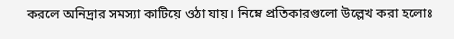করলে অনিদ্রার সমস্যা কাটিয়ে ওঠা যায়। নিম্নে প্রতিকারগুলো উল্লেখ করা হলোঃ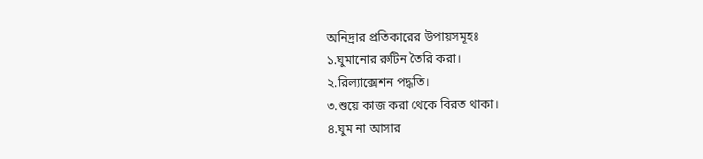অনিদ্রার প্রতিকারের উপায়সমূহঃ
১.ঘুমানোর রুটিন তৈরি করা।
২.রিল্যাক্সেশন পদ্ধতি।
৩.শুয়ে কাজ করা থেকে বিরত থাকা।
৪.ঘুম না আসার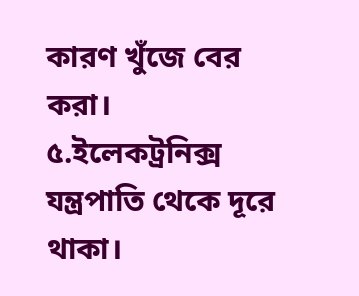কারণ খুঁজে বের করা।
৫.ইলেকট্রনিক্স যন্ত্রপাতি থেকে দূরে থাকা।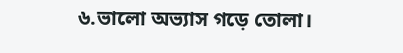৬.ভালো অভ্যাস গড়ে তোলা।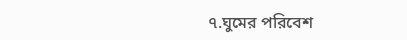৭.ঘুমের পরিবেশ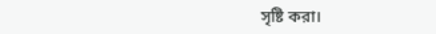সৃষ্টি করা।